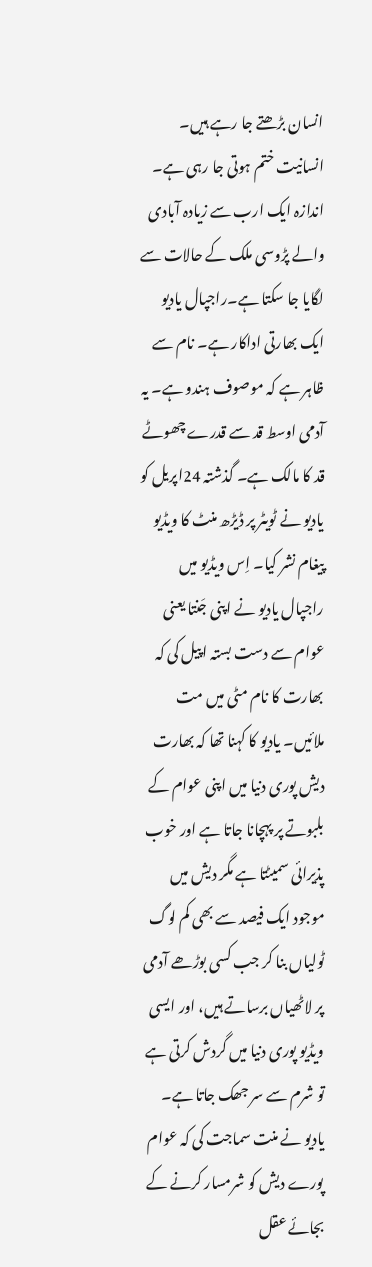انسان بڑھتے جا رہے ہیں۔ انسانیت ختم ہوتی جا رہی ہے۔ اندازہ ایک ارب سے زیادہ آبادی والے پڑوسی ملک کے حالات سے لگایا جا سکتا ہے۔راجپال یادیو ایک بھارتی اداکار ہے۔ نام سے ظاہر ہے کہ موصوف ہندو ہے۔ یہ آدمی اوسط قد سے قدرے چھوٹے قد کا مالک ہے۔ گذشتہ 24اپریل کو یادیو نے ٹویٹر پر ڈیڑھ منٹ کا ویڈیو پیغام نشر کیا۔ اِس ویڈیو میں راجپال یادیو نے اپنی جَنتا یعنی عوام سے دست بستہ اپیل کی کہ بھارت کا نام مٹی میں مت ملائیں۔ یادیو کا کہنا تھا کہ بھارت دیش پوری دنیا میں اپنی عوام کے بلبوتے پر پہچانا جاتا ہے اور خوب پذیرائی سمیٹتا ہے مگر دیش میں موجود ایک فیصد سے بھی کم لوگ ٹولیاں بنا کر جب کسی بوڑھے آدمی پر لاٹھیاں برساتے ہیں، اور ایسی ویڈیو پوری دنیا میں گردش کرتی ہے تو شرم سے سر جھک جاتا ہے۔ یادیو نے منت سماجت کی کہ عوام پورے دیش کو شرمسار کرنے کے بجائے عقل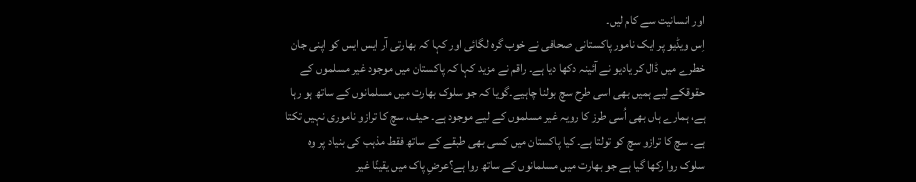اور انسانیت سے کام لیں۔
اِس ویڈیو پر ایک نامور پاکستانی صحافی نے خوب گرہ لگائی اور کہا کہ بھارتی آر ایس ایس کو اپنی جان خطرے میں ڈال کر یادیو نے آئینہ دکھا دیا ہے۔ راقم نے مزید کہا کہ پاکستان میں موجود غیر مسلموں کے حقوقکے لیے ہمیں بھی اسی طرح سچ بولنا چاہیے۔گویا کہ جو سلوک بھارت میں مسلمانوں کے ساتھ ہو رہا ہے، ہمارے ہاں بھی اُسی طرز کا رویہ غیر مسلموں کے لیے موجود ہے۔ حیف، سچ کا ترازو ناموری نہیں تکتا ہے۔ سچ کا ترازو سچ کو تولتا ہے۔ کیا پاکستان میں کسی بھی طبقے کے ساتھ فقط مذہب کی بنیاد پر وہ سلوک روا رکھا گیا ہے جو بھارت میں مسلمانوں کے ساتھ روا ہے؟عرضِ پاک میں یقینًا غیر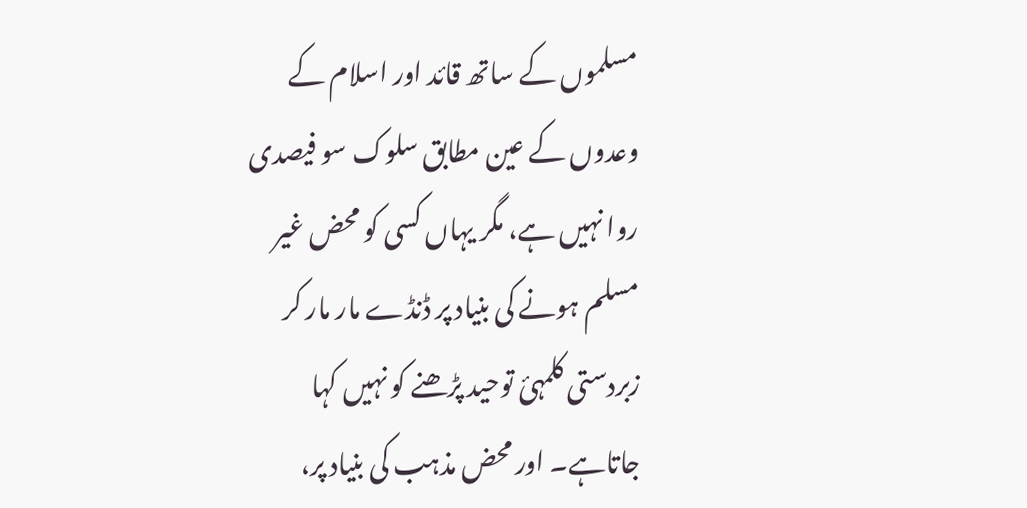مسلموں کے ساتھ قائد اور اسلام کے وعدوں کے عین مطابق سلوک سو فیصدی روا نہیں ہے، مگر یہاں کسی کو محض غیر مسلم ہونے کی بنیاد پر ڈنڈے مار مار کر زبردستی کلمہئ توحید پڑھنے کو نہیں کہا جاتاہے۔ اور محض مذہب کی بنیاد پر،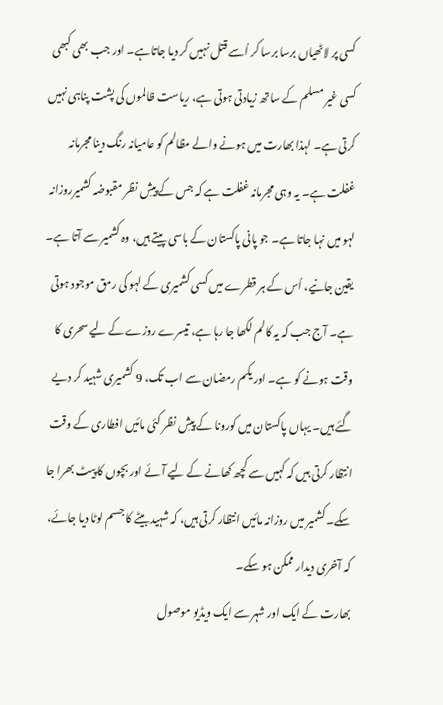کسی پر لاٹھیاں برسا برسا کر اُسے قتل نہیں کر دیا جاتاہے۔ اور جب بھی کبھی کسی غیر مسلم کے ساتھ زیادتی ہوتی ہے، ریاست ظالموں کی پشت پناہی نہیں کرتی ہے۔ لہذا بھارت میں ہونے والے مظالم کو عامیانہ رنگ دینا مجرمانہ غفلت ہے۔ یہ وہی مجرمانہ غفلت ہے کہ جس کے پیشِ نظر مقبوضہ کشمیرروزانہ لہو میں نہا جاتا ہے۔ جو پانی پاکستان کے باسی پیتے ہیں، وہ کشمیر سے آتا ہے۔ یقین جانیے، اُس کے ہر قطرے میں کسی کشمیری کے لہو کی رمق موجود ہوتی ہے۔ آج جب کہ یہ کالم لکھا جا رہا ہے، تیسرے روزے کے لیے سحری کا وقت ہونے کو ہے۔ اور یکم رمضان سے اب تک، 9 کشمیری شہید کر دیے گئے ہیں۔ یہاں پاکستان میں کورونا کے پیشِ نظر کئی مائیں افطاری کے وقت انتظار کرتی ہیں کہ کہیں سے کچھ کھانے کے لیے آئے اور بچوں کا پیٹ بھرا جا سکے۔ کشمیر میں روزانہ مائیں انتظار کرتی ہیں، کہ شہید بیٹے کا جسم لوٹا دیا جائے، کہ آخری دیدار ممکن ہو سکے۔
بھارت کے ایک اور شہر سے ایک ویڈیو موصول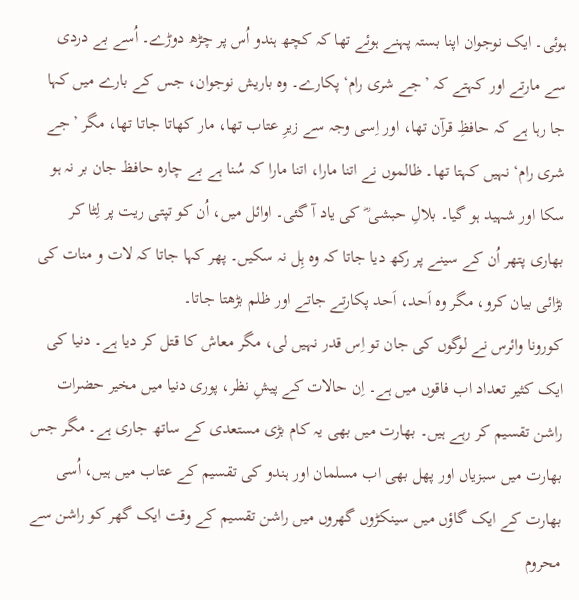ہوئی۔ ایک نوجوان اپنا بستہ پہنے ہوئے تھا کہ کچھ ہندو اُس پر چڑھ دوڑے۔ اُسے بے دردی سے مارتے اور کہتے کہ ’جے شری رام‘ پکارے۔ وہ باریش نوجوان، جس کے بارے میں کہا جا رہا ہے کہ حافظِ قرآن تھا، اور اِسی وجہ سے زیرِ عتاب تھا، مار کھاتا جاتا تھا، مگر ’جے شری رام‘ نہیں کہتا تھا۔ ظالموں نے اتنا مارا، اتنا مارا کہ سُنا ہے بے چارہ حافظ جان بر نہ ہو سکا اور شہید ہو گیا۔ بلالِ حبشی ؓ کی یاد آ گئی۔ اوائل میں، اُن کو تپتی ریت پر لِٹا کر بھاری پتھر اُن کے سینے پر رکھ دیا جاتا کہ وہ ہِل نہ سکیں۔ پھر کہا جاتا کہ لات و منات کی بڑائی بیان کرو، مگر وہ اَحد، اَحد پکارتے جاتے اور ظلم بڑھتا جاتا۔
کورونا وائرس نے لوگوں کی جان تو اِس قدر نہیں لی، مگر معاش کا قتل کر دیا ہے۔ دنیا کی ایک کثیر تعداد اب فاقوں میں ہے۔ اِن حالات کے پیشِ نظر، پوری دنیا میں مخیر حضرات راشن تقسیم کر رہے ہیں۔ بھارت میں بھی یہ کام بڑی مستعدی کے ساتھ جاری ہے۔ مگر جس بھارت میں سبزیاں اور پھل بھی اب مسلمان اور ہندو کی تقسیم کے عتاب میں ہیں، اُسی بھارت کے ایک گاؤں میں سینکڑوں گھروں میں راشن تقسیم کے وقت ایک گھر کو راشن سے محروم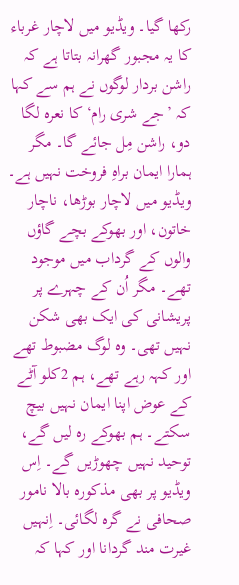رکھا گیا۔ ویڈیو میں لاچار غرباء کا یہ مجبور گھرانہ بتاتا ہے کہ راشن بردار لوگوں نے ہم سے کہا کہ ’جے شری رام‘ کا نعرہ لگا دو، راشن مِل جائے گا۔ مگر ہمارا ایمان براہِ فروخت نہیں ہے۔ ویڈیو میں لاچار بوڑھا، ناچار خاتون، اور بھوکے بچے گاؤں والوں کے گرداب میں موجود تھے۔ مگر اُن کے چہرے پر پریشانی کی ایک بھی شکن نہیں تھی۔ وہ لوگ مضبوط تھے اور کہہ رہے تھے، ہم 2کلو آٹے کے عوض اپنا ایمان نہیں بیچ سکتے۔ ہم بھوکے رہ لیں گے، توحید نہیں چھوڑیں گے۔ اِس ویڈیو پر بھی مذکورہ بالا نامور صحافی نے گرہ لگائی۔ اِنہیں غیرت مند گردانا اور کہا کہ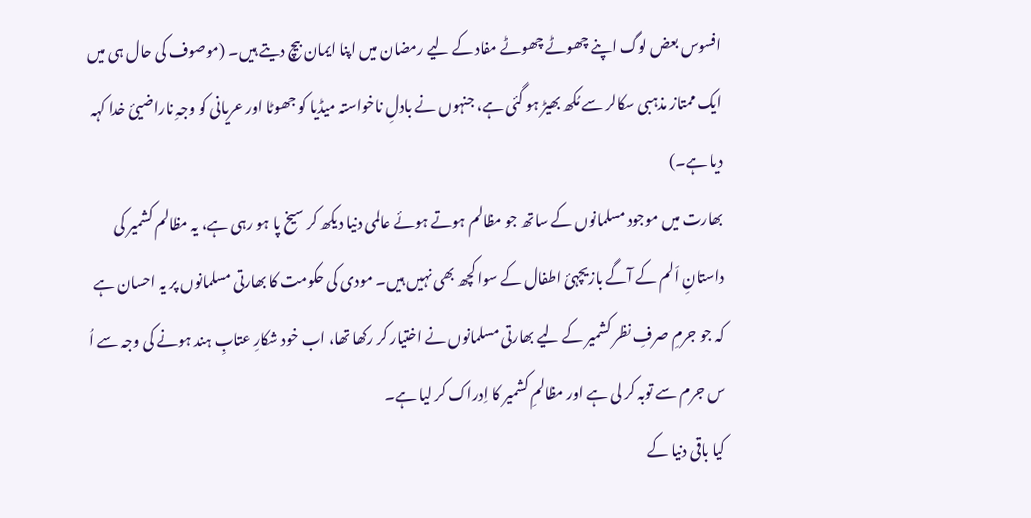افسوس بعض لوگ اپنے چھوٹے چھوٹے مفاد کے لیے رمضان میں اپنا ایمان بیچ دیتے ہیں۔ (موصوف کی حال ہی میں ایک ممتاز مذہبی سکالر سے مُکھ بھیڑ ہو گئی ہے، جنہوں نے بادلِ ناخواستہ میڈیا کو جھوٹا اور عریانی کو وجہِ ناراضیئ خدا کہہ دیا ہے۔)
بھارت میں موجود مسلمانوں کے ساتھ جو مظالم ہوتے ہوئے عالمی دنیا دیکھ کر سیخ پا ہو رہی ہے، یہ مظالم کشمیر کی داستانِ اَلم کے آگے بازیچہئ اطفال کے سوا کچھ بھی نہیں ہیں۔ مودی کی حکومت کا بھارتی مسلمانوں پر یہ احسان ہے کہ جو جرمِ صرفِ نظر کشمیر کے لیے بھارتی مسلمانوں نے اختیار کر رکھا تھا، اب خود شکارِ عتابِ ہند ہونے کی وجہ سے اُ س جرم سے توبہ کر لی ہے اور مظالمِ کشمیر کا اِدراک کر لیا ہے۔
کیا باقی دنیا کے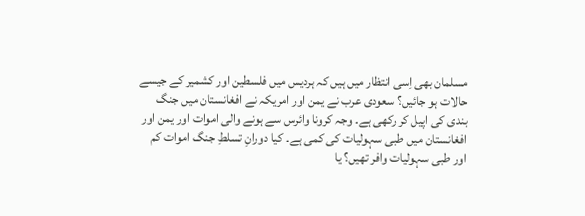مسلمان بھی اِسی انتظار میں ہیں کہ ہردیس میں فلسطین اور کشمیر کے جیسے حالات ہو جائیں؟ سعودی عرب نے یمن اور امریکہ نے افغانستان میں جنگ بندی کی اپیل کر رکھی ہے۔ وجہ کرونا وائرس سے ہونے والی اموات اور یمن اور افغانستان میں طبی سہولیات کی کمی ہے۔ کیا دورانِ تسلطِ جنگ اموات کم اور طبی سہولیات وافر تھیں؟ یا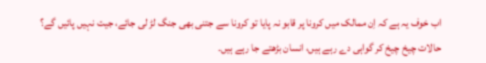اب خوف یہ ہے کہ اِن ممالک میں کرونا پر قابو نہ پایا تو کرونا سے جتنی بھی جنگ لڑ لی جائے، جیت نہیں پائیں گے؟
حالات چیخ چیخ کر گواہی دے رہے ہیں، انسان بڑھتے جا رہے ہیں۔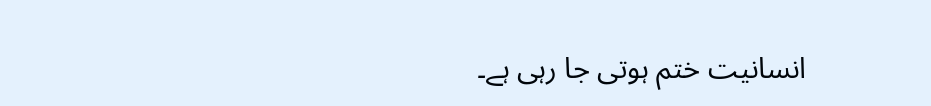انسانیت ختم ہوتی جا رہی ہے۔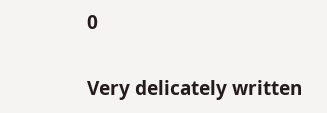0


Very delicately written